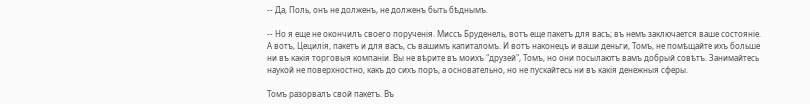-- Да, Поль, онъ не долженъ, не долженъ быть бѣднымъ.

-- Но я еще не окончилъ своего порученія. Миссъ Бруденель, вотъ еще пакетъ для васъ; въ немъ заключается ваше состояніе. А вотъ, Цецилія, пакетъ и для васъ, съ вашимъ капиталомъ. И вотъ наконецъ и ваши деньги, Томъ, не помѣщайте ихъ больше ни въ какія торговыя компаніи. Вы не вѣрите въ моихъ "друзей", Томъ, но они посылаютъ вамъ добрый совѣтъ. Занимайтесь наукой не поверхностно, какъ до сихъ поръ, а основательно, но не пускайтесь ни въ какія денежныя сферы.

Томъ разорвалъ свой пакетъ. Въ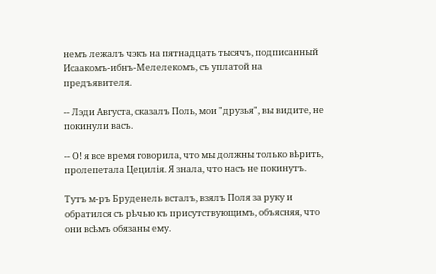немъ лежалъ чэкъ на пятнадцать тысячъ, подписанный Исаакомъ-ибнъ-Мелелекомъ, съ уплатой на предъявителя.

-- Лэди Августа, сказалъ Поль, мои "друзья", вы видите, не покинули васъ.

-- О! я все время говорила, что мы должны только вѣрить, пролепетала Цецилія. Я знала, что насъ не покинутъ.

Тутъ м-ръ Бруденель всталъ, взялъ Поля за руку и обратился съ рѣчью къ присутствующимъ, объясняя, что они всѣмъ обязаны ему.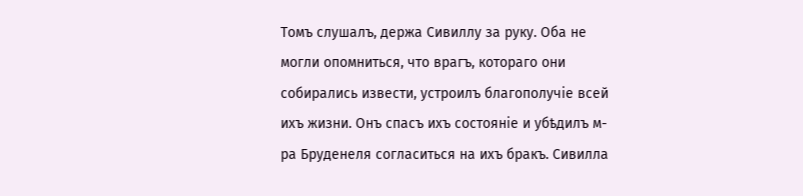Томъ слушалъ, держа Сивиллу за руку. Оба не могли опомниться, что врагъ, котораго они собирались извести, устроилъ благополучіе всей ихъ жизни. Онъ спасъ ихъ состояніе и убѣдилъ м-ра Бруденеля согласиться на ихъ бракъ. Сивилла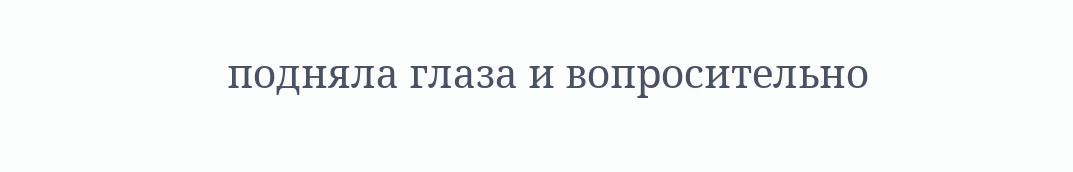подняла глаза и вопросительно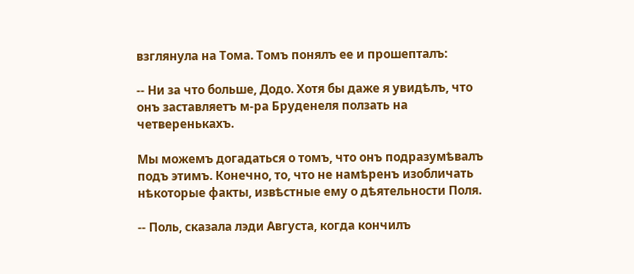взглянула на Тома. Томъ понялъ ее и прошепталъ:

-- Ни за что больше, Додо. Хотя бы даже я увидѣлъ, что онъ заставляетъ м-ра Бруденеля ползать на четверенькахъ.

Мы можемъ догадаться о томъ, что онъ подразумѣвалъ подъ этимъ. Конечно, то, что не намѣренъ изобличать нѣкоторые факты, извѣстные ему о дѣятельности Поля.

-- Поль, сказала лэди Августа, когда кончилъ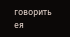говорить ея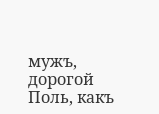мужъ, дорогой Поль, какъ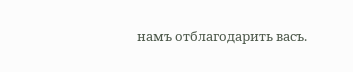намъ отблагодарить васъ.